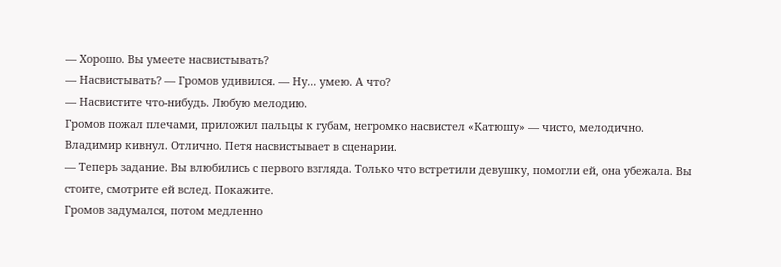— Хорошо. Вы умеете насвистывать?
— Насвистывать? — Громов удивился. — Ну... умею. А что?
— Насвистите что-нибудь. Любую мелодию.
Громов пожал плечами, приложил пальцы к губам, негромко насвистел «Катюшу» — чисто, мелодично.
Владимир кивнул. Отлично. Петя насвистывает в сценарии.
— Теперь задание. Вы влюбились с первого взгляда. Только что встретили девушку, помогли ей, она убежала. Вы стоите, смотрите ей вслед. Покажите.
Громов задумался, потом медленно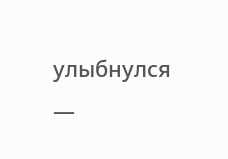улыбнулся —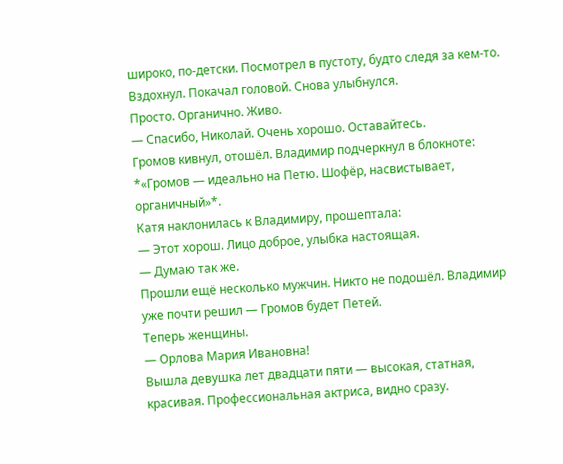широко, по-детски. Посмотрел в пустоту, будто следя за кем-то. Вздохнул. Покачал головой. Снова улыбнулся.
Просто. Органично. Живо.
— Спасибо, Николай. Очень хорошо. Оставайтесь.
Громов кивнул, отошёл. Владимир подчеркнул в блокноте: *«Громов — идеально на Петю. Шофёр, насвистывает, органичный»*.
Катя наклонилась к Владимиру, прошептала:
— Этот хорош. Лицо доброе, улыбка настоящая.
— Думаю так же.
Прошли ещё несколько мужчин. Никто не подошёл. Владимир уже почти решил — Громов будет Петей.
Теперь женщины.
— Орлова Мария Ивановна!
Вышла девушка лет двадцати пяти — высокая, статная, красивая. Профессиональная актриса, видно сразу.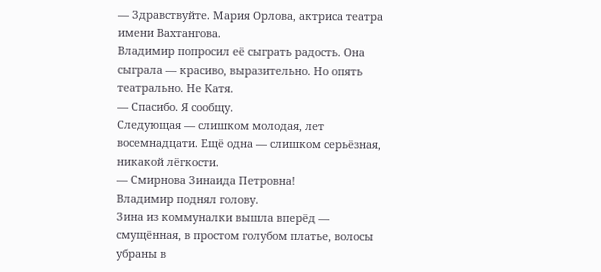— Здравствуйте. Мария Орлова, актриса театра имени Вахтангова.
Владимир попросил её сыграть радость. Она сыграла — красиво, выразительно. Но опять театрально. Не Катя.
— Спасибо. Я сообщу.
Следующая — слишком молодая, лет восемнадцати. Ещё одна — слишком серьёзная, никакой лёгкости.
— Смирнова Зинаида Петровна!
Владимир поднял голову.
Зина из коммуналки вышла вперёд — смущённая, в простом голубом платье, волосы убраны в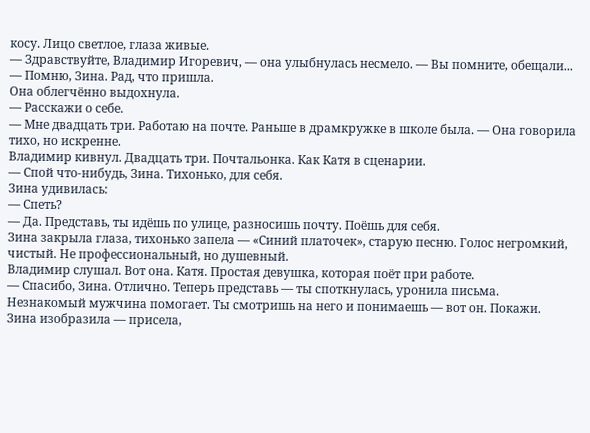косу. Лицо светлое, глаза живые.
— Здравствуйте, Владимир Игоревич, — она улыбнулась несмело. — Вы помните, обещали...
— Помню, Зина. Рад, что пришла.
Она облегчённо выдохнула.
— Расскажи о себе.
— Мне двадцать три. Работаю на почте. Раньше в драмкружке в школе была. — Она говорила тихо, но искренне.
Владимир кивнул. Двадцать три. Почтальонка. Как Катя в сценарии.
— Спой что-нибудь, Зина. Тихонько, для себя.
Зина удивилась:
— Спеть?
— Да. Представь, ты идёшь по улице, разносишь почту. Поёшь для себя.
Зина закрыла глаза, тихонько запела — «Синий платочек», старую песню. Голос негромкий, чистый. Не профессиональный, но душевный.
Владимир слушал. Вот она. Катя. Простая девушка, которая поёт при работе.
— Спасибо, Зина. Отлично. Теперь представь — ты споткнулась, уронила письма. Незнакомый мужчина помогает. Ты смотришь на него и понимаешь — вот он. Покажи.
Зина изобразила — присела,